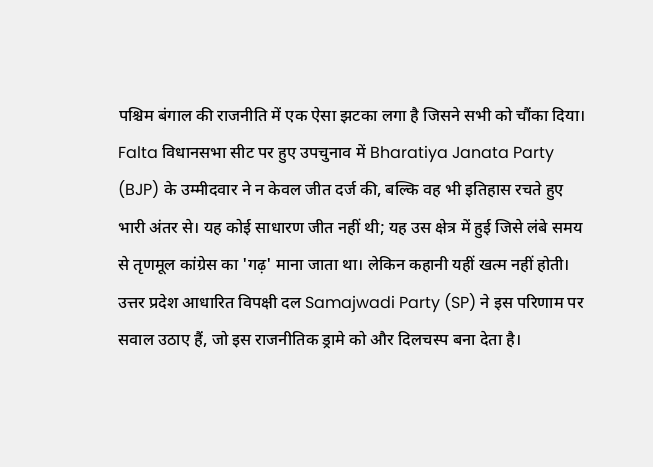पश्चिम बंगाल की राजनीति में एक ऐसा झटका लगा है जिसने सभी को चौंका दिया। Falta विधानसभा सीट पर हुए उपचुनाव में Bharatiya Janata Party (BJP) के उम्मीदवार ने न केवल जीत दर्ज की, बल्कि वह भी इतिहास रचते हुए भारी अंतर से। यह कोई साधारण जीत नहीं थी; यह उस क्षेत्र में हुई जिसे लंबे समय से तृणमूल कांग्रेस का 'गढ़' माना जाता था। लेकिन कहानी यहीं खत्म नहीं होती। उत्तर प्रदेश आधारित विपक्षी दल Samajwadi Party (SP) ने इस परिणाम पर सवाल उठाए हैं, जो इस राजनीतिक ड्रामे को और दिलचस्प बना देता है।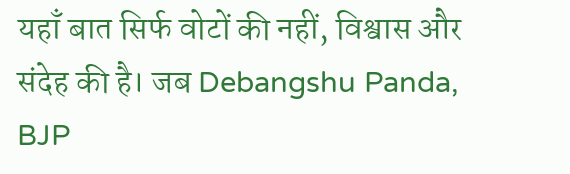यहाँ बात सिर्फ वोटों की नहीं, विश्वास और संदेह की है। जब Debangshu Panda, BJP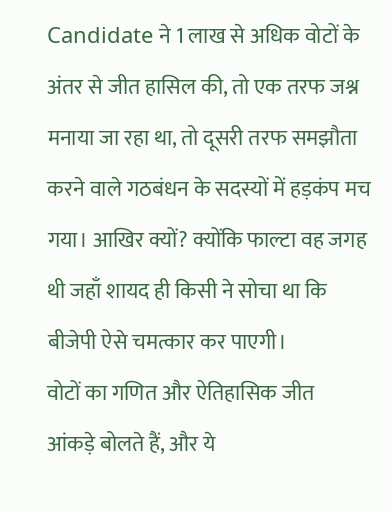Candidate ने 1 लाख से अधिक वोटों के अंतर से जीत हासिल की, तो एक तरफ जश्न मनाया जा रहा था, तो दूसरी तरफ समझौता करने वाले गठबंधन के सदस्यों में हड़कंप मच गया। आखिर क्यों? क्योंकि फाल्टा वह जगह थी जहाँ शायद ही किसी ने सोचा था कि बीजेपी ऐसे चमत्कार कर पाएगी।
वोटों का गणित और ऐतिहासिक जीत
आंकड़े बोलते हैं, और ये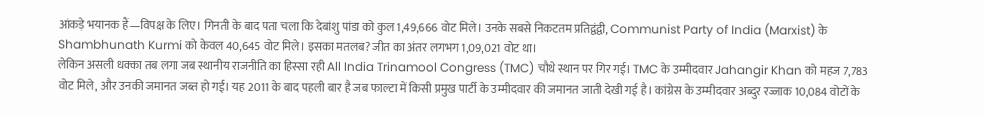आंकड़े भयानक हैं—विपक्ष के लिए। गिनती के बाद पता चला कि देबांशु पांडा को कुल 1,49,666 वोट मिले। उनके सबसे निकटतम प्रतिद्वंद्वी, Communist Party of India (Marxist) के Shambhunath Kurmi को केवल 40,645 वोट मिले। इसका मतलब? जीत का अंतर लगभग 1,09,021 वोट था।
लेकिन असली धक्का तब लगा जब स्थानीय राजनीति का हिस्सा रही All India Trinamool Congress (TMC) चौथे स्थान पर गिर गई। TMC के उम्मीदवार Jahangir Khan को महज 7,783 वोट मिले, और उनकी जमानत जब्त हो गई। यह 2011 के बाद पहली बार है जब फाल्टा में किसी प्रमुख पार्टी के उम्मीदवार की जमानत जाती देखी गई है। कांग्रेस के उम्मीदवार अब्दुर रज्जाक 10,084 वोटों के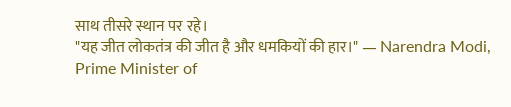साथ तीसरे स्थान पर रहे।
"यह जीत लोकतंत्र की जीत है और धमकियों की हार।" — Narendra Modi, Prime Minister of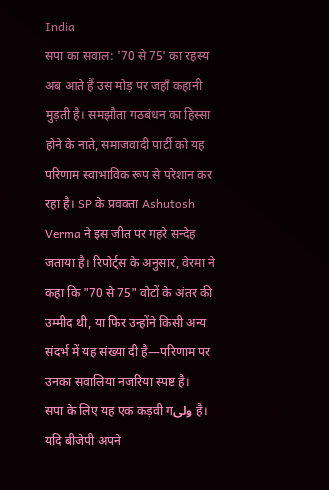India
सपा का सवाल: '70 से 75' का रहस्य
अब आते हैं उस मोड़ पर जहाँ कहानी मुड़ती है। समझौता गठबंधन का हिस्सा होने के नाते, समाजवादी पार्टी को यह परिणाम स्वाभाविक रूप से परेशान कर रहा है। SP के प्रवक्ता Ashutosh Verma ने इस जीत पर गहरे सन्देह जताया है। रिपोर्ट्स के अनुसार, वेरमा ने कहा कि "70 से 75" वोटों के अंतर की उम्मीद थी, या फिर उन्होंने किसी अन्य संदर्भ में यह संख्या दी है—परिणाम पर उनका सवालिया नजरिया स्पष्ट है।
सपा के लिए यह एक कड़वी गولی है। यदि बीजेपी अपने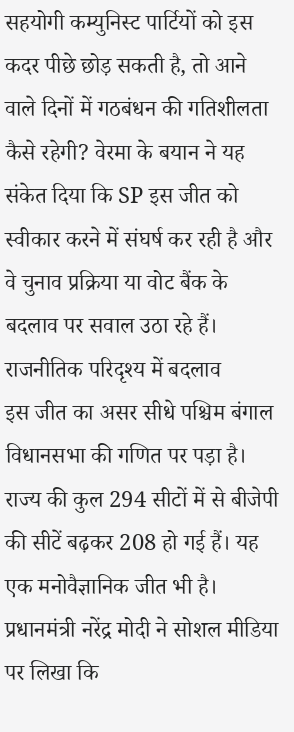सहयोगी कम्युनिस्ट पार्टियों को इस कदर पीछे छोड़ सकती है, तो आने वाले दिनों में गठबंधन की गतिशीलता कैसे रहेगी? वेरमा के बयान ने यह संकेत दिया कि SP इस जीत को स्वीकार करने में संघर्ष कर रही है और वे चुनाव प्रक्रिया या वोट बैंक के बदलाव पर सवाल उठा रहे हैं।
राजनीतिक परिदृश्य में बदलाव
इस जीत का असर सीधे पश्चिम बंगाल विधानसभा की गणित पर पड़ा है। राज्य की कुल 294 सीटों में से बीजेपी की सीटें बढ़कर 208 हो गई हैं। यह एक मनोवैज्ञानिक जीत भी है। प्रधानमंत्री नरेंद्र मोदी ने सोशल मीडिया पर लिखा कि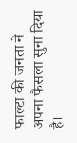फाल्टा की जनता ने अपना फैसला सुना दिया है।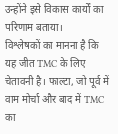उन्होंने इसे विकास कार्यों का परिणाम बताया।
विश्लेषकों का मानना है कि यह जीत TMC के लिए चेतावनी है। फाल्टा, जो पूर्व में वाम मोर्चा और बाद में TMC का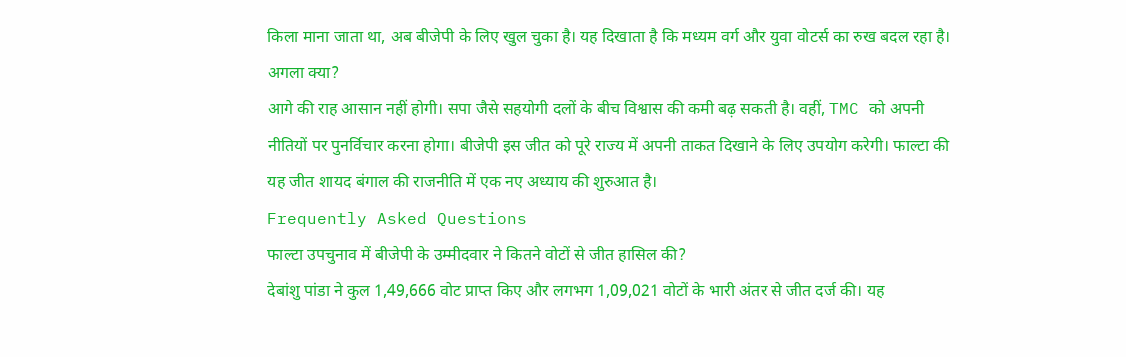किला माना जाता था, अब बीजेपी के लिए खुल चुका है। यह दिखाता है कि मध्यम वर्ग और युवा वोटर्स का रुख बदल रहा है।
अगला क्या?
आगे की राह आसान नहीं होगी। सपा जैसे सहयोगी दलों के बीच विश्वास की कमी बढ़ सकती है। वहीं, TMC को अपनी नीतियों पर पुनर्विचार करना होगा। बीजेपी इस जीत को पूरे राज्य में अपनी ताकत दिखाने के लिए उपयोग करेगी। फाल्टा की यह जीत शायद बंगाल की राजनीति में एक नए अध्याय की शुरुआत है।
Frequently Asked Questions
फाल्टा उपचुनाव में बीजेपी के उम्मीदवार ने कितने वोटों से जीत हासिल की?
देबांशु पांडा ने कुल 1,49,666 वोट प्राप्त किए और लगभग 1,09,021 वोटों के भारी अंतर से जीत दर्ज की। यह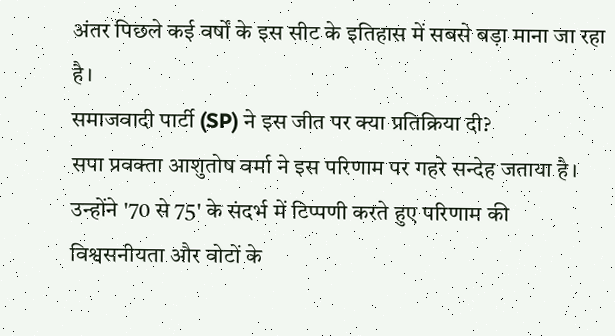अंतर पिछले कई वर्षों के इस सीट के इतिहास में सबसे बड़ा माना जा रहा है।
समाजवादी पार्टी (SP) ने इस जीत पर क्या प्रतिक्रिया दी?
सपा प्रवक्ता आशुतोष वर्मा ने इस परिणाम पर गहरे सन्देह जताया है। उन्होंने '70 से 75' के संदर्भ में टिप्पणी करते हुए परिणाम की विश्वसनीयता और वोटों के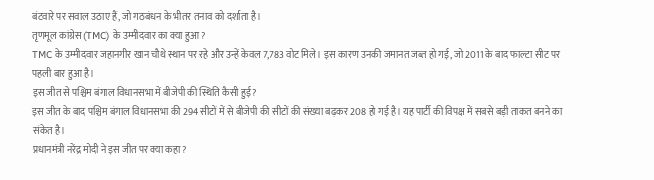बंटवारे पर सवाल उठाए हैं, जो गठबंधन के भीतर तनाव को दर्शाता है।
तृणमूल कांग्रेस (TMC) के उम्मीदवार का क्या हुआ?
TMC के उम्मीदवार जहानगीर खान चौथे स्थान पर रहे और उन्हें केवल 7,783 वोट मिले। इस कारण उनकी जमानत जब्त हो गई, जो 2011 के बाद फाल्टा सीट पर पहली बार हुआ है।
इस जीत से पश्चिम बंगाल विधानसभा में बीजेपी की स्थिति कैसी हुई?
इस जीत के बाद पश्चिम बंगाल विधानसभा की 294 सीटों में से बीजेपी की सीटों की संख्या बढ़कर 208 हो गई है। यह पार्टी की विपक्ष में सबसे बड़ी ताकत बनने का संकेत है।
प्रधानमंत्री नरेंद्र मोदी ने इस जीत पर क्या कहा?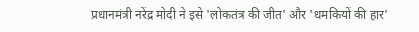प्रधानमंत्री नरेंद्र मोदी ने इसे 'लोकतंत्र की जीत' और 'धमकियों की हार'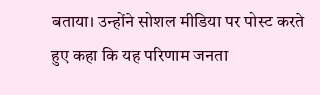बताया। उन्होंने सोशल मीडिया पर पोस्ट करते हुए कहा कि यह परिणाम जनता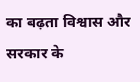का बढ़ता विश्वास और सरकार के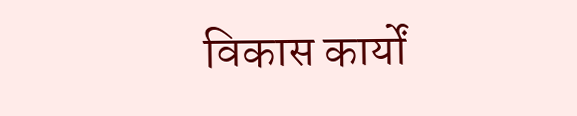विकास कार्यों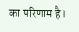का परिणाम है।